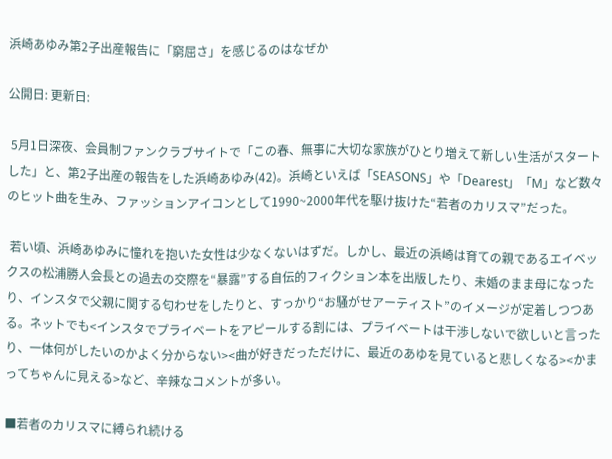浜崎あゆみ第2子出産報告に「窮屈さ」を感じるのはなぜか

公開日: 更新日:

 5月1日深夜、会員制ファンクラブサイトで「この春、無事に大切な家族がひとり増えて新しい生活がスタートした」と、第2子出産の報告をした浜崎あゆみ(42)。浜崎といえば「SEASONS」や「Dearest」「M」など数々のヒット曲を生み、ファッションアイコンとして1990~2000年代を駆け抜けた“若者のカリスマ”だった。

 若い頃、浜崎あゆみに憧れを抱いた女性は少なくないはずだ。しかし、最近の浜崎は育ての親であるエイベックスの松浦勝人会長との過去の交際を“暴露”する自伝的フィクション本を出版したり、未婚のまま母になったり、インスタで父親に関する匂わせをしたりと、すっかり“お騒がせアーティスト”のイメージが定着しつつある。ネットでも<インスタでプライベートをアピールする割には、プライベートは干渉しないで欲しいと言ったり、一体何がしたいのかよく分からない><曲が好きだっただけに、最近のあゆを見ていると悲しくなる><かまってちゃんに見える>など、辛辣なコメントが多い。

■若者のカリスマに縛られ続ける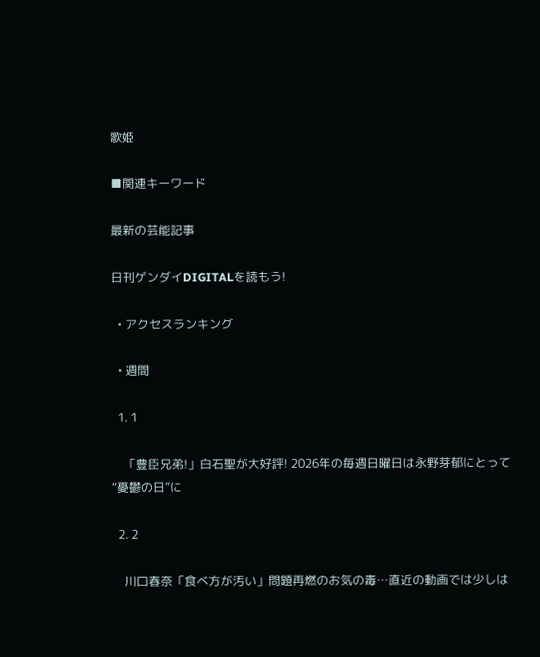歌姫

■関連キーワード

最新の芸能記事

日刊ゲンダイDIGITALを読もう!

  • アクセスランキング

  • 週間

  1. 1

    「豊臣兄弟!」白石聖が大好評! 2026年の毎週日曜日は永野芽郁にとって“憂鬱の日”に

  2. 2

    川口春奈「食べ方が汚い」問題再燃のお気の毒…直近の動画では少しは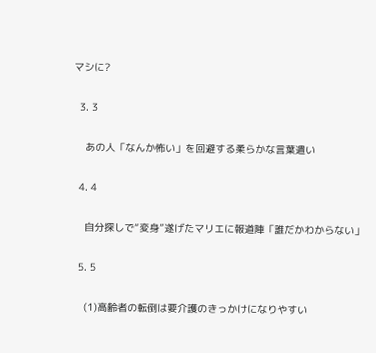マシに?

  3. 3

    あの人「なんか怖い」を回避する柔らかな言葉遣い

  4. 4

    自分探しで“変身”遂げたマリエに報道陣「誰だかわからない」

  5. 5

    (1)高齢者の転倒は要介護のきっかけになりやすい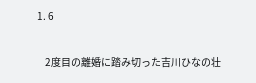1. 6

    2度目の離婚に踏み切った吉川ひなの壮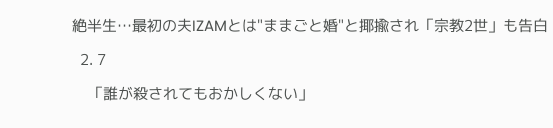絶半生…最初の夫IZAMとは"ままごと婚"と揶揄され「宗教2世」も告白

  2. 7

    「誰が殺されてもおかしくない」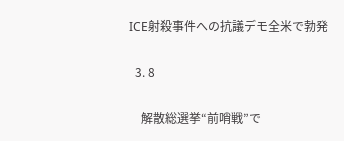ICE射殺事件への抗議デモ全米で勃発

  3. 8

    解散総選挙“前哨戦”で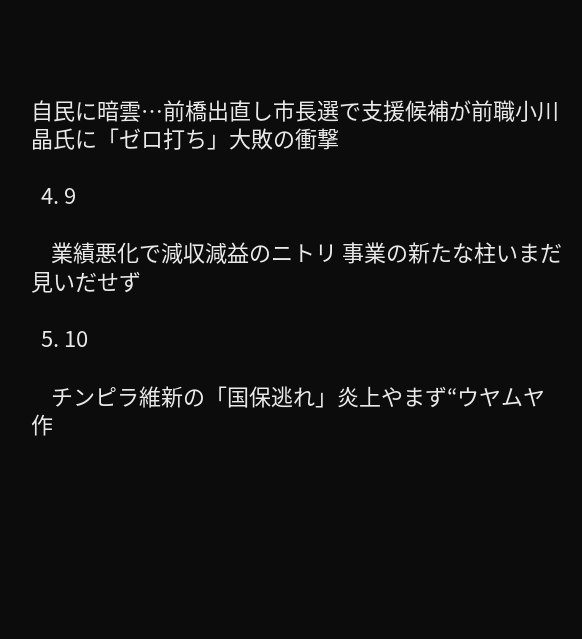自民に暗雲…前橋出直し市長選で支援候補が前職小川晶氏に「ゼロ打ち」大敗の衝撃

  4. 9

    業績悪化で減収減益のニトリ 事業の新たな柱いまだ見いだせず

  5. 10

    チンピラ維新の「国保逃れ」炎上やまず“ウヤムヤ作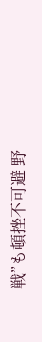戦”も頓挫不可避 野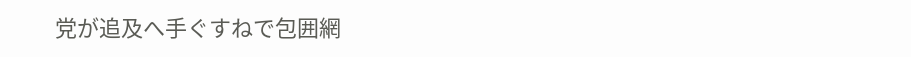党が追及へ手ぐすねで包囲網